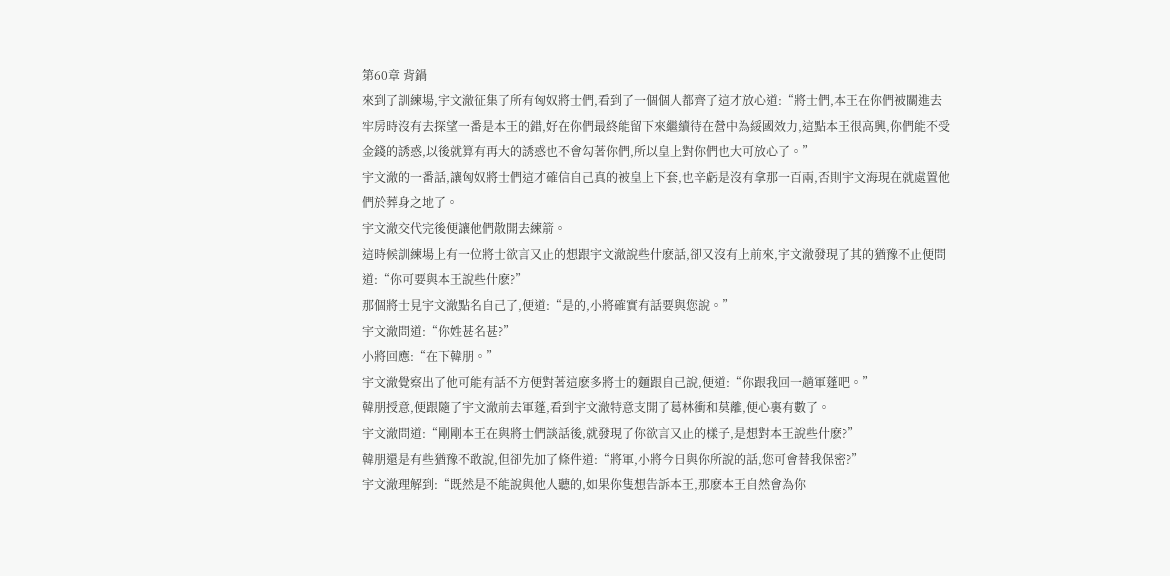第60章 背鍋
來到了訓練場,宇文澈征集了所有匈奴將士們,看到了一個個人都齊了這才放心道:“將士們,本王在你們被關進去牢房時沒有去探望一番是本王的錯,好在你們最終能留下來繼續待在營中為綏國效力,這點本王很高興,你們能不受金錢的誘惑,以後就算有再大的誘惑也不會勾著你們,所以皇上對你們也大可放心了。”
宇文澈的一番話,讓匈奴將士們這才確信自己真的被皇上下套,也辛虧是沒有拿那一百兩,否則宇文海現在就處置他們於葬身之地了。
宇文澈交代完後便讓他們散開去練箭。
這時候訓練場上有一位將士欲言又止的想跟宇文澈說些什麽話,卻又沒有上前來,宇文澈發現了其的猶豫不止便問道:“你可要與本王說些什麽?”
那個將士見宇文澈點名自己了,便道:“是的,小將確實有話要與您說。”
宇文澈問道:“你姓甚名甚?”
小將回應:“在下韓朋。”
宇文澈覺察出了他可能有話不方便對著這麽多將士的麵跟自己說,便道:“你跟我回一趟軍蓬吧。”
韓朋授意,便跟隨了宇文澈前去軍蓬,看到宇文澈特意支開了葛林衝和莫離,便心裏有數了。
宇文澈問道:“剛剛本王在與將士們談話後,就發現了你欲言又止的樣子,是想對本王說些什麽?”
韓朋還是有些猶豫不敢說,但卻先加了條件道:“將軍,小將今日與你所說的話,您可會替我保密?”
宇文澈理解到:“既然是不能說與他人聽的,如果你隻想告訴本王,那麽本王自然會為你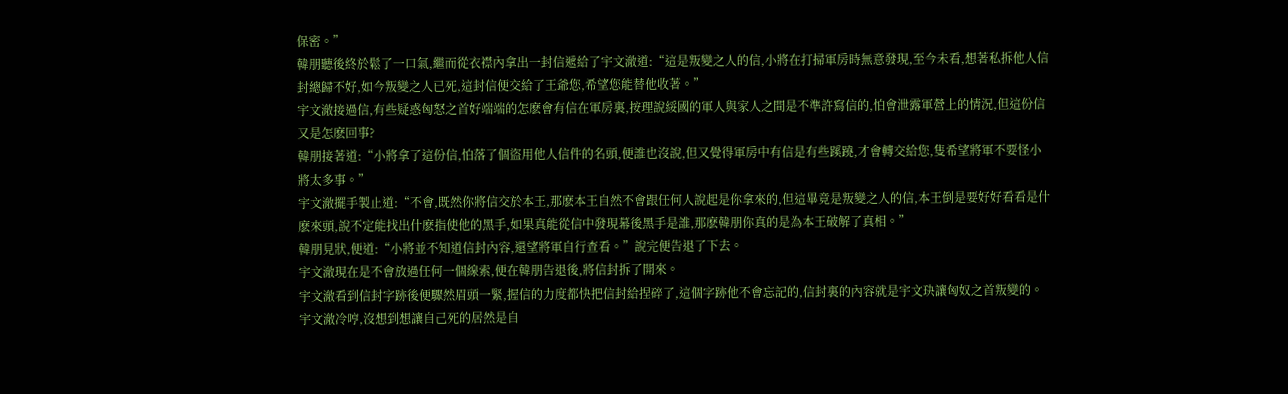保密。”
韓朋聽後終於鬆了一口氣,繼而從衣襟內拿出一封信遞給了宇文澈道:“這是叛變之人的信,小將在打掃軍房時無意發現,至今未看,想著私拆他人信封總歸不好,如今叛變之人已死,這封信便交給了王爺您,希望您能替他收著。”
宇文澈接過信,有些疑惑匈怒之首好端端的怎麽會有信在軍房裏,按理說綏國的軍人與家人之間是不準許寫信的,怕會泄露軍營上的情況,但這份信又是怎麽回事?
韓朋接著道:“小將拿了這份信,怕落了個盜用他人信件的名頭,便誰也沒說,但又覺得軍房中有信是有些蹊蹺,才會轉交給您,隻希望將軍不要怪小將太多事。”
宇文澈擺手製止道:“不會,既然你將信交於本王,那麽本王自然不會跟任何人說起是你拿來的,但這畢竟是叛變之人的信,本王倒是要好好看看是什麽來頭,說不定能找出什麽指使他的黑手,如果真能從信中發現幕後黑手是誰,那麽韓朋你真的是為本王破解了真相。”
韓朋見狀,便道:“小將並不知道信封內容,還望將軍自行查看。”說完便告退了下去。
宇文澈現在是不會放過任何一個線索,便在韓朋告退後,將信封拆了開來。
宇文澈看到信封字跡後便驟然眉頭一緊,握信的力度都快把信封給捏碎了,這個字跡他不會忘記的,信封裏的內容就是宇文玦讓匈奴之首叛變的。
宇文澈冷哼,沒想到想讓自己死的居然是自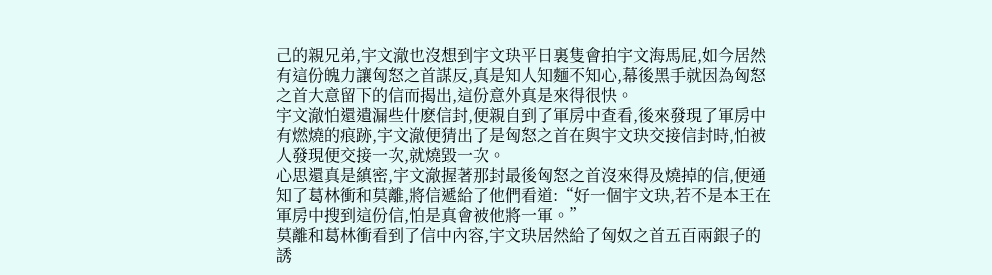己的親兄弟,宇文澈也沒想到宇文玦平日裏隻會拍宇文海馬屁,如今居然有這份魄力讓匈怒之首謀反,真是知人知麵不知心,幕後黑手就因為匈怒之首大意留下的信而揭出,這份意外真是來得很快。
宇文澈怕還遺漏些什麽信封,便親自到了軍房中查看,後來發現了軍房中有燃燒的痕跡,宇文澈便猜出了是匈怒之首在與宇文玦交接信封時,怕被人發現便交接一次,就燒毀一次。
心思還真是縝密,宇文澈握著那封最後匈怒之首沒來得及燒掉的信,便通知了葛林衝和莫離,將信遞給了他們看道:“好一個宇文玦,若不是本王在軍房中搜到這份信,怕是真會被他將一軍。”
莫離和葛林衝看到了信中內容,宇文玦居然給了匈奴之首五百兩銀子的誘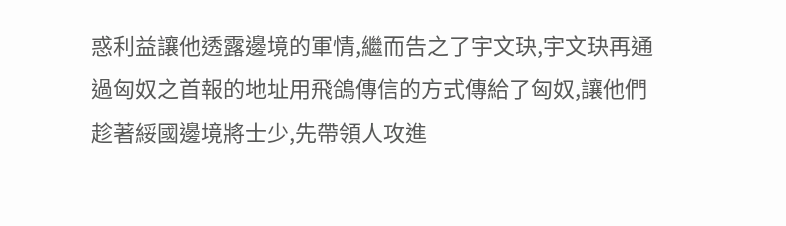惑利益讓他透露邊境的軍情,繼而告之了宇文玦,宇文玦再通過匈奴之首報的地址用飛鴿傳信的方式傳給了匈奴,讓他們趁著綏國邊境將士少,先帶領人攻進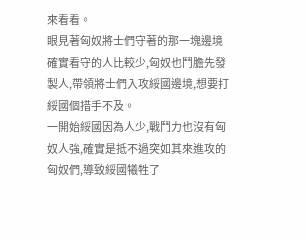來看看。
眼見著匈奴將士們守著的那一塊邊境確實看守的人比較少,匈奴也鬥膽先發製人,帶領將士們入攻綏國邊境,想要打綏國個措手不及。
一開始綏國因為人少,戰鬥力也沒有匈奴人強,確實是抵不過突如其來進攻的匈奴們,導致綏國犧牲了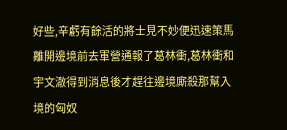好些,辛虧有餘活的將士見不妙便迅速策馬離開邊境前去軍營通報了葛林衝,葛林衝和宇文澈得到消息後才趕往邊境廝殺那幫入境的匈奴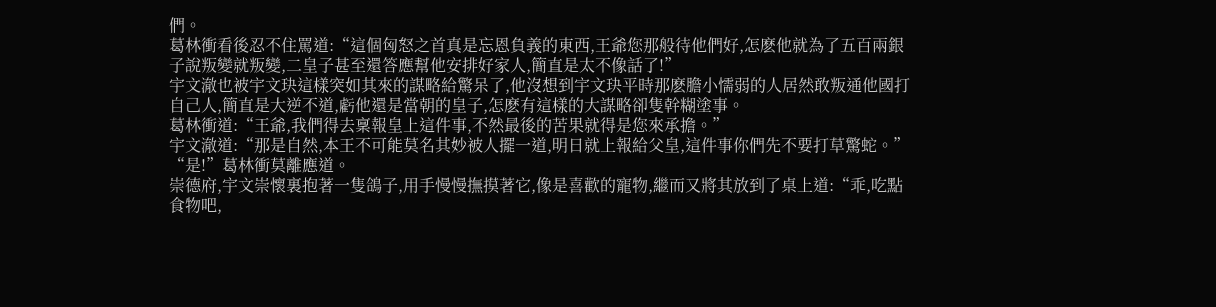們。
葛林衝看後忍不住罵道:“這個匈怒之首真是忘恩負義的東西,王爺您那般待他們好,怎麽他就為了五百兩銀子說叛變就叛變,二皇子甚至還答應幫他安排好家人,簡直是太不像話了!”
宇文澈也被宇文玦這樣突如其來的謀略給驚呆了,他沒想到宇文玦平時那麽膽小懦弱的人居然敢叛通他國打自己人,簡直是大逆不道,虧他還是當朝的皇子,怎麽有這樣的大謀略卻隻幹糊塗事。
葛林衝道:“王爺,我們得去稟報皇上這件事,不然最後的苦果就得是您來承擔。”
宇文澈道:“那是自然,本王不可能莫名其妙被人擺一道,明日就上報給父皇,這件事你們先不要打草驚蛇。”
“是!”葛林衝莫離應道。
崇德府,宇文崇懷裏抱著一隻鴿子,用手慢慢撫摸著它,像是喜歡的寵物,繼而又將其放到了桌上道:“乖,吃點食物吧,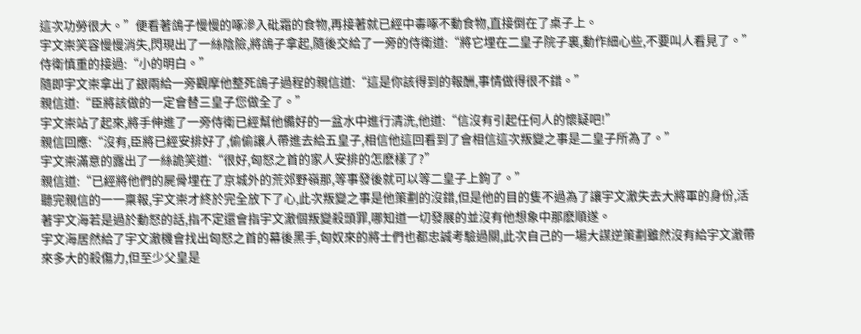這次功勞很大。”便看著鴿子慢慢的啄滲入砒霜的食物,再接著就已經中毒啄不動食物,直接倒在了桌子上。
宇文崇笑容慢慢消失,閃現出了一絲陰險,將鴿子拿起,隨後交給了一旁的侍衛道:“將它埋在二皇子院子裏,動作細心些,不要叫人看見了。”
侍衛慎重的接過:“小的明白。”
隨即宇文崇拿出了銀兩給一旁觀摩他整死鴿子過程的親信道:“這是你該得到的報酬,事情做得很不錯。”
親信道:“臣將該做的一定會替三皇子您做全了。”
宇文崇站了起來,將手伸進了一旁侍衛已經幫他備好的一盆水中進行清洗,他道:“信沒有引起任何人的懷疑吧!”
親信回應:“沒有,臣將已經安排好了,偷偷讓人帶進去給五皇子,相信他這回看到了會相信這次叛變之事是二皇子所為了。”
宇文崇滿意的露出了一絲詭笑道:“很好,匈怒之首的家人安排的怎麽樣了?”
親信道:“已經將他們的屍骨埋在了京城外的荒郊野嶺那,等事發後就可以等二皇子上鉤了。”
聽完親信的一一稟報,宇文崇才終於完全放下了心,此次叛變之事是他策劃的沒錯,但是他的目的隻不過為了讓宇文澈失去大將軍的身份,活著宇文海若是過於動怒的話,指不定還會指宇文澈個叛變殺頭罪,哪知道一切發展的並沒有他想象中那麽順遂。
宇文海居然給了宇文澈機會找出匈怒之首的幕後黑手,匈奴來的將士們也都忠誠考驗過關,此次自己的一場大謀逆策劃雖然沒有給宇文澈帶來多大的殺傷力,但至少父皇是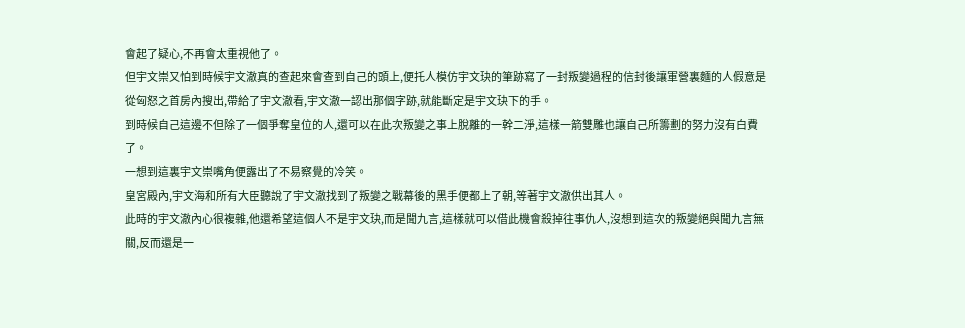會起了疑心,不再會太重視他了。
但宇文崇又怕到時候宇文澈真的查起來會查到自己的頭上,便托人模仿宇文玦的筆跡寫了一封叛變過程的信封後讓軍營裏麵的人假意是從匈怒之首房內搜出,帶給了宇文澈看,宇文澈一認出那個字跡,就能斷定是宇文玦下的手。
到時候自己這邊不但除了一個爭奪皇位的人,還可以在此次叛變之事上脫離的一幹二淨,這樣一箭雙雕也讓自己所籌劃的努力沒有白費了。
一想到這裏宇文崇嘴角便露出了不易察覺的冷笑。
皇宮殿內,宇文海和所有大臣聽說了宇文澈找到了叛變之戰幕後的黑手便都上了朝,等著宇文澈供出其人。
此時的宇文澈內心很複雜,他還希望這個人不是宇文玦,而是聞九言,這樣就可以借此機會殺掉往事仇人,沒想到這次的叛變絕與聞九言無關,反而還是一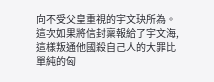向不受父皇重視的宇文玦所為。
這次如果將信封稟報給了宇文海,這樣叛通他國殺自己人的大罪比單純的匈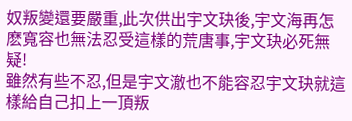奴叛變還要嚴重,此次供出宇文玦後,宇文海再怎麽寬容也無法忍受這樣的荒唐事,宇文玦必死無疑!
雖然有些不忍,但是宇文澈也不能容忍宇文玦就這樣給自己扣上一頂叛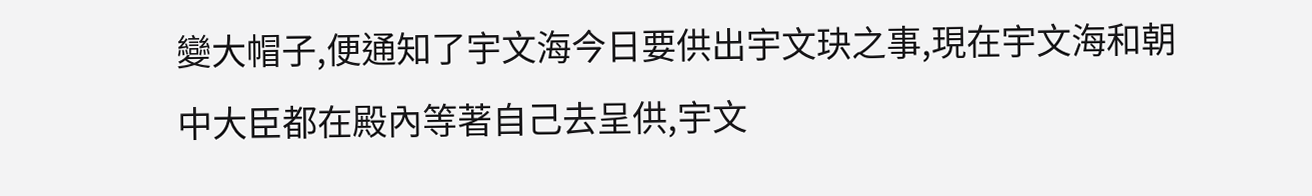變大帽子,便通知了宇文海今日要供出宇文玦之事,現在宇文海和朝中大臣都在殿內等著自己去呈供,宇文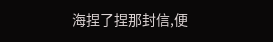海捏了捏那封信,便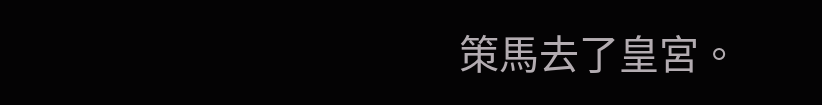策馬去了皇宮。